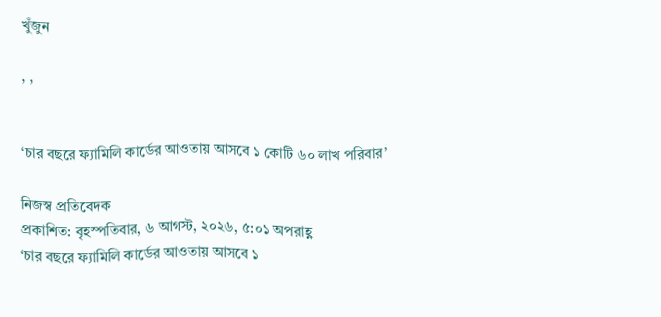খুঁজুন

, ,


‘চার বছরে ফ্যামিলি কার্ডের আওতায় আসবে ১ কোটি ৬০ লাখ পরিবার’

নিজস্ব প্রতিবেদক
প্রকাশিত: বৃহস্পতিবার, ৬ আগস্ট, ২০২৬, ৫:০১ অপরাহ্ণ
‘চার বছরে ফ্যামিলি কার্ডের আওতায় আসবে ১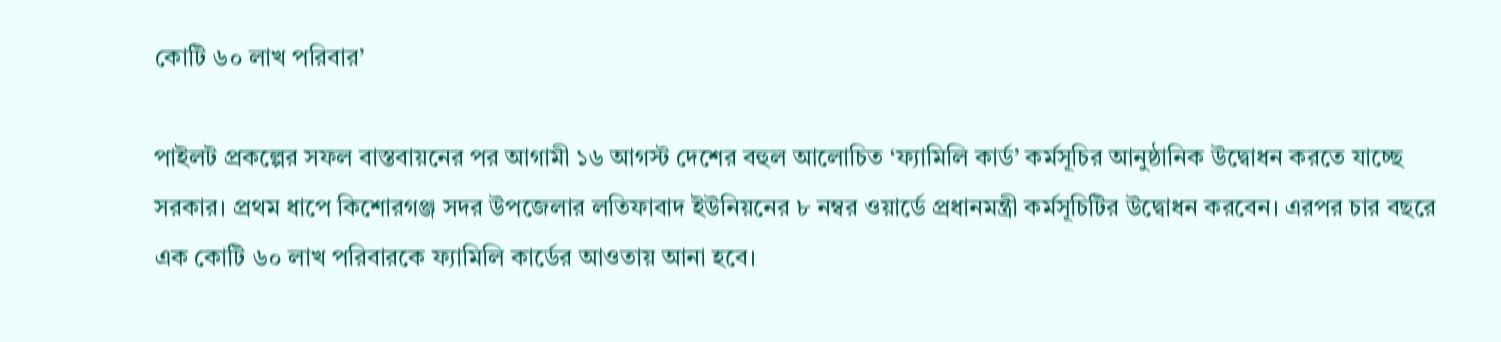কোটি ৬০ লাখ পরিবার’

পাইলট প্রকল্পের সফল বাস্তবায়নের পর আগামী ১৬ আগস্ট দেশের বহুল আলোচিত ‘ফ্যামিলি কার্ড’ কর্মসূচির আনুষ্ঠানিক উদ্বোধন করতে যাচ্ছে সরকার। প্রথম ধাপে কিশোরগঞ্জ সদর উপজেলার লতিফাবাদ ইউনিয়নের ৮ নম্বর ওয়ার্ডে প্রধানমন্ত্রী কর্মসূচিটির উদ্বোধন করবেন। এরপর চার বছরে এক কোটি ৬০ লাখ পরিবারকে ফ্যামিলি কার্ডের আওতায় আনা হবে।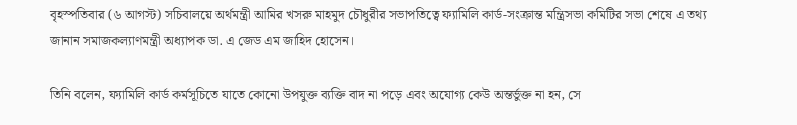বৃহস্পতিবার (৬ আগস্ট) সচিবালয়ে অর্থমন্ত্রী আমির খসরু মাহমুদ চৌধুরীর সভাপতিত্বে ফ্যামিলি কার্ড-সংক্রান্ত মন্ত্রিসভা কমিটির সভা শেষে এ তথ্য জানান সমাজকল্যাণমন্ত্রী অধ্যাপক ডা. এ জেড এম জাহিদ হোসেন।

তিনি বলেন, ফ্যামিলি কার্ড কর্মসূচিতে যাতে কোনো উপযুক্ত ব্যক্তি বাদ না পড়ে এবং অযোগ্য কেউ অন্তর্ভুক্ত না হন, সে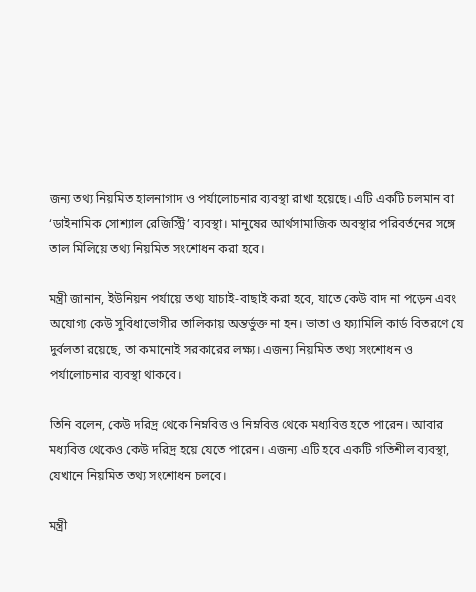জন্য তথ্য নিয়মিত হালনাগাদ ও পর্যালোচনার ব্যবস্থা রাখা হয়েছে। এটি একটি চলমান বা ‘ডাইনামিক সোশ্যাল রেজিস্ট্রি’ ব্যবস্থা। মানুষের আর্থসামাজিক অবস্থার পরিবর্তনের সঙ্গে তাল মিলিয়ে তথ্য নিয়মিত সংশোধন করা হবে।

মন্ত্রী জানান, ইউনিয়ন পর্যায়ে তথ্য যাচাই-বাছাই করা হবে, যাতে কেউ বাদ না পড়েন এবং অযোগ্য কেউ সুবিধাভোগীর তালিকায় অন্তর্ভুক্ত না হন। ভাতা ও ফ্যামিলি কার্ড বিতরণে যে দুর্বলতা রয়েছে, তা কমানোই সরকারের লক্ষ্য। এজন্য নিয়মিত তথ্য সংশোধন ও পর্যালোচনার ব্যবস্থা থাকবে।

তিনি বলেন, কেউ দরিদ্র থেকে নিম্নবিত্ত ও নিম্নবিত্ত থেকে মধ্যবিত্ত হতে পারেন। আবার মধ্যবিত্ত থেকেও কেউ দরিদ্র হয়ে যেতে পারেন। এজন্য এটি হবে একটি গতিশীল ব্যবস্থা, যেখানে নিয়মিত তথ্য সংশোধন চলবে।

মন্ত্রী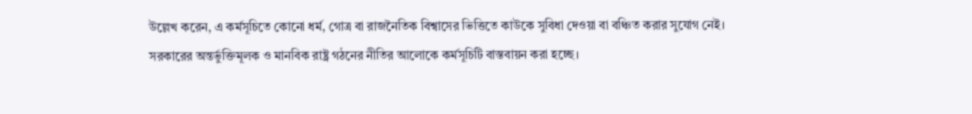উল্লেখ করেন, এ কর্মসূচিতে কোনো ধর্ম, গোত্র বা রাজনৈতিক বিশ্বাসের ভিত্তিতে কাউকে সুবিধা দেওয়া বা বঞ্চিত করার সুযোগ নেই। সরকারের অন্তর্ভুক্তিমূলক ও মানবিক রাষ্ট্র গঠনের নীতির আলোকে কর্মসূচিটি বাস্তবায়ন করা হচ্ছে।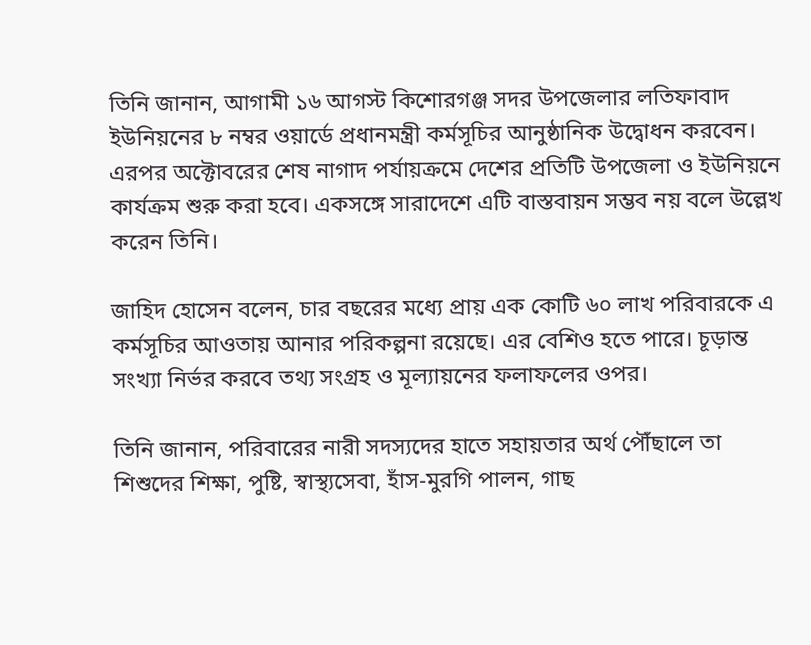তিনি জানান, আগামী ১৬ আগস্ট কিশোরগঞ্জ সদর উপজেলার লতিফাবাদ ইউনিয়নের ৮ নম্বর ওয়ার্ডে প্রধানমন্ত্রী কর্মসূচির আনুষ্ঠানিক উদ্বোধন করবেন। এরপর অক্টোবরের শেষ নাগাদ পর্যায়ক্রমে দেশের প্রতিটি উপজেলা ও ইউনিয়নে কার্যক্রম শুরু করা হবে। একসঙ্গে সারাদেশে এটি বাস্তবায়ন সম্ভব নয় বলে উল্লেখ করেন তিনি।

জাহিদ হোসেন বলেন, চার বছরের মধ্যে প্রায় এক কোটি ৬০ লাখ পরিবারকে এ কর্মসূচির আওতায় আনার পরিকল্পনা রয়েছে। এর বেশিও হতে পারে। চূড়ান্ত সংখ্যা নির্ভর করবে তথ্য সংগ্রহ ও মূল্যায়নের ফলাফলের ওপর।

তিনি জানান, পরিবারের নারী সদস্যদের হাতে সহায়তার অর্থ পৌঁছালে তা শিশুদের শিক্ষা, পুষ্টি, স্বাস্থ্যসেবা, হাঁস-মুরগি পালন, গাছ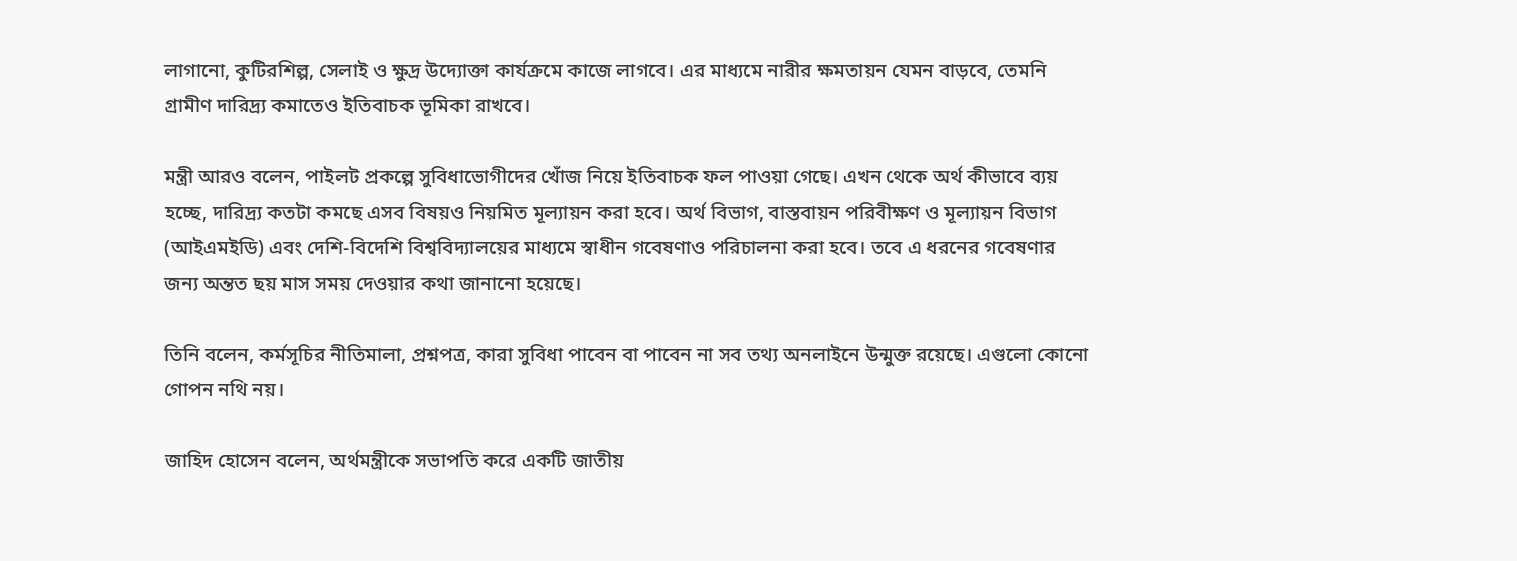লাগানো, কুটিরশিল্প, সেলাই ও ক্ষুদ্র উদ্যোক্তা কার্যক্রমে কাজে লাগবে। এর মাধ্যমে নারীর ক্ষমতায়ন যেমন বাড়বে, তেমনি গ্রামীণ দারিদ্র্য কমাতেও ইতিবাচক ভূমিকা রাখবে।

মন্ত্রী আরও বলেন, পাইলট প্রকল্পে সুবিধাভোগীদের খোঁজ নিয়ে ইতিবাচক ফল পাওয়া গেছে। এখন থেকে অর্থ কীভাবে ব্যয় হচ্ছে, দারিদ্র্য কতটা কমছে এসব বিষয়ও নিয়মিত মূল্যায়ন করা হবে। অর্থ বিভাগ, বাস্তবায়ন পরিবীক্ষণ ও মূল্যায়ন বিভাগ (আইএমইডি) এবং দেশি-বিদেশি বিশ্ববিদ্যালয়ের মাধ্যমে স্বাধীন গবেষণাও পরিচালনা করা হবে। তবে এ ধরনের গবেষণার জন্য অন্তত ছয় মাস সময় দেওয়ার কথা জানানো হয়েছে।

তিনি বলেন, কর্মসূচির নীতিমালা, প্রশ্নপত্র, কারা সুবিধা পাবেন বা পাবেন না সব তথ্য অনলাইনে উন্মুক্ত রয়েছে। এগুলো কোনো গোপন নথি নয়।

জাহিদ হোসেন বলেন, অর্থমন্ত্রীকে সভাপতি করে একটি জাতীয়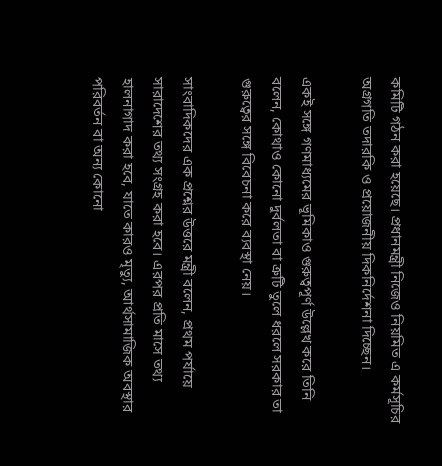কমিটি গঠন করা হয়েছে। প্রধানমন্ত্রী নিজেও নিয়মিত এ কর্মসূচির অগ্রগতি তদারকি ও প্রয়োজনীয় দিকনির্দেশনা দিচ্ছেন।

একই সঙ্গে গণমাধ্যমের ভূমিকাও গুরুত্বপূর্ণ উল্লেখ করে তিনি বলেন, কোথাও কোনো দুর্বলতা বা ত্রুটি তুলে ধরলে সরকার তা গুরুত্বের সঙ্গে বিবেচনা করে ব্যবস্থা নেয়।

সাংবাদিকদের এক প্রশ্নের উত্তরে মন্ত্রী বলেন, প্রথম পর্যায়ে সারাদেশের তথ্য সংগ্রহ করা হবে। এরপর প্রতি মাসে তথ্য হালনাগাদ করা হবে, যাতে কারও মৃত্যু, আর্থসামাজিক অবস্থার পরিবর্তন বা অন্য কোনো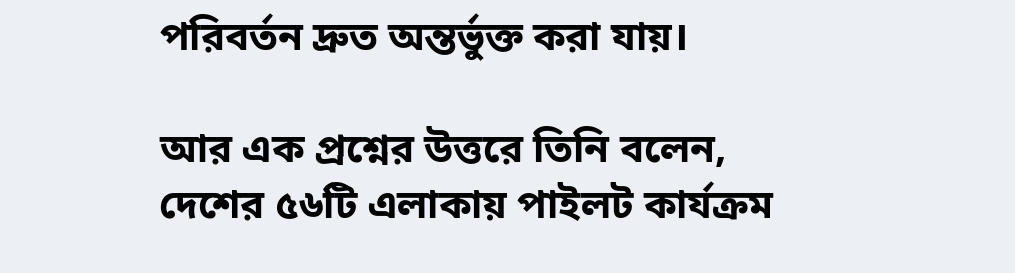পরিবর্তন দ্রুত অন্তর্ভুক্ত করা যায়।

আর এক প্রশ্নের উত্তরে তিনি বলেন, দেশের ৫৬টি এলাকায় পাইলট কার্যক্রম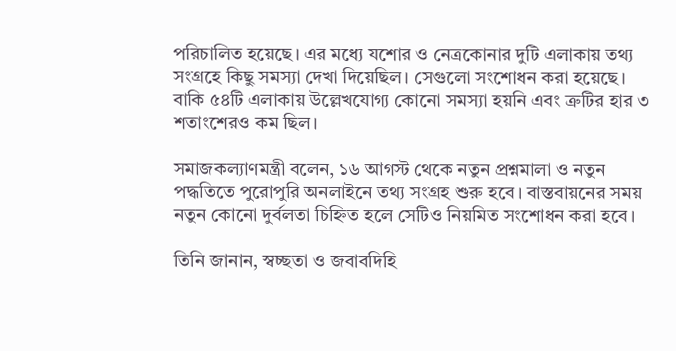পরিচালিত হয়েছে। এর মধ্যে যশোর ও নেত্রকোনার দুটি এলাকায় তথ্য সংগ্রহে কিছু সমস্যা দেখা দিয়েছিল। সেগুলো সংশোধন করা হয়েছে। বাকি ৫৪টি এলাকায় উল্লেখযোগ্য কোনো সমস্যা হয়নি এবং ত্রুটির হার ৩ শতাংশেরও কম ছিল।

সমাজকল্যাণমন্ত্রী বলেন, ১৬ আগস্ট থেকে নতুন প্রশ্নমালা ও নতুন পদ্ধতিতে পুরোপুরি অনলাইনে তথ্য সংগ্রহ শুরু হবে। বাস্তবায়নের সময় নতুন কোনো দুর্বলতা চিহ্নিত হলে সেটিও নিয়মিত সংশোধন করা হবে।

তিনি জানান, স্বচ্ছতা ও জবাবদিহি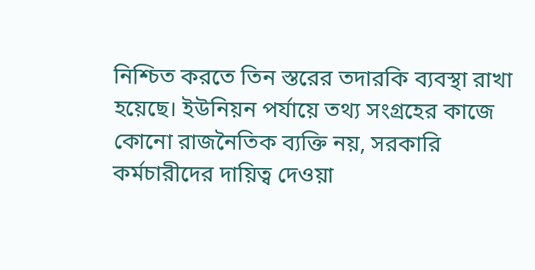নিশ্চিত করতে তিন স্তরের তদারকি ব্যবস্থা রাখা হয়েছে। ইউনিয়ন পর্যায়ে তথ্য সংগ্রহের কাজে কোনো রাজনৈতিক ব্যক্তি নয়, সরকারি কর্মচারীদের দায়িত্ব দেওয়া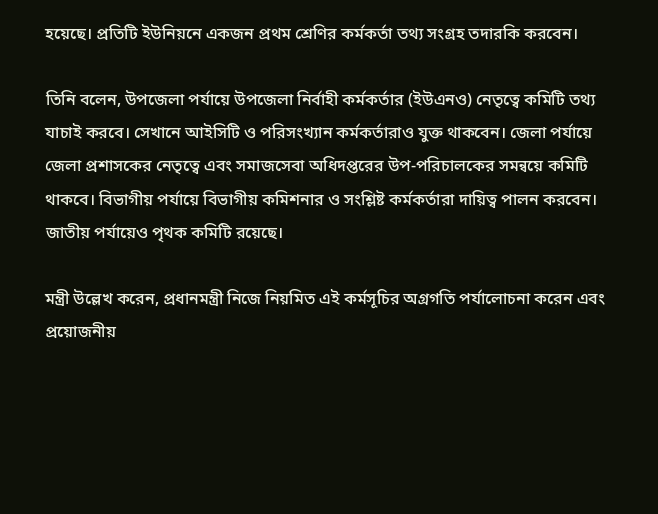হয়েছে। প্রতিটি ইউনিয়নে একজন প্রথম শ্রেণির কর্মকর্তা তথ্য সংগ্রহ তদারকি করবেন।

তিনি বলেন, উপজেলা পর্যায়ে উপজেলা নির্বাহী কর্মকর্তার (ইউএনও) নেতৃত্বে কমিটি তথ্য যাচাই করবে। সেখানে আইসিটি ও পরিসংখ্যান কর্মকর্তারাও যুক্ত থাকবেন। জেলা পর্যায়ে জেলা প্রশাসকের নেতৃত্বে এবং সমাজসেবা অধিদপ্তরের উপ-পরিচালকের সমন্বয়ে কমিটি থাকবে। বিভাগীয় পর্যায়ে বিভাগীয় কমিশনার ও সংশ্লিষ্ট কর্মকর্তারা দায়িত্ব পালন করবেন। জাতীয় পর্যায়েও পৃথক কমিটি রয়েছে।

মন্ত্রী উল্লেখ করেন, প্রধানমন্ত্রী নিজে নিয়মিত এই কর্মসূচির অগ্রগতি পর্যালোচনা করেন এবং প্রয়োজনীয়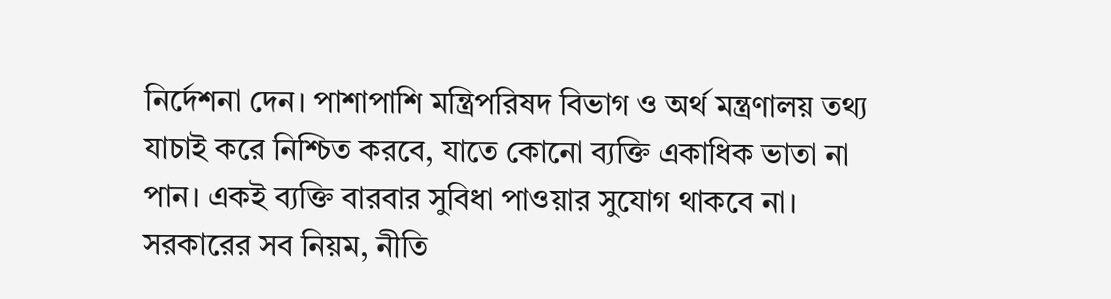নির্দেশনা দেন। পাশাপাশি মন্ত্রিপরিষদ বিভাগ ও অর্থ মন্ত্রণালয় তথ্য যাচাই করে নিশ্চিত করবে, যাতে কোনো ব্যক্তি একাধিক ভাতা না পান। একই ব্যক্তি বারবার সুবিধা পাওয়ার সুযোগ থাকবে না। সরকারের সব নিয়ম, নীতি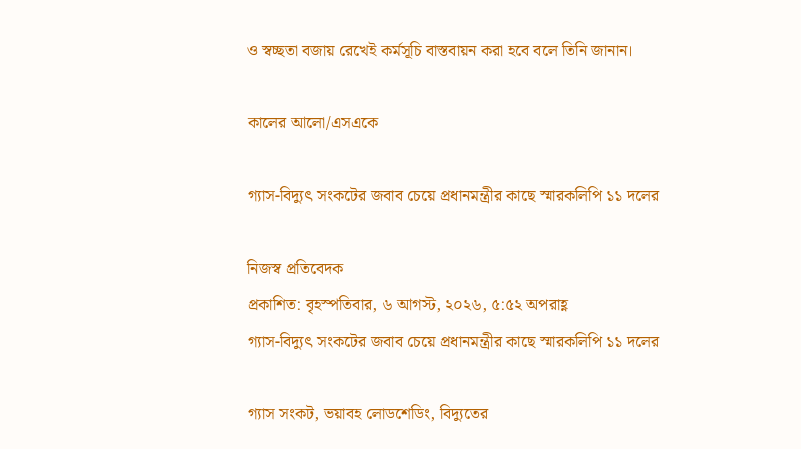ও স্বচ্ছতা বজায় রেখেই কর্মসূচি বাস্তবায়ন করা হবে বলে তিনি জানান।

কালের আলো/এসএকে

গ্যাস-বিদ্যুৎ সংকটের জবাব চেয়ে প্রধানমন্ত্রীর কাছে স্মারকলিপি ১১ দলের

নিজস্ব প্রতিবেদক
প্রকাশিত: বৃহস্পতিবার, ৬ আগস্ট, ২০২৬, ৫:৫২ অপরাহ্ণ
গ্যাস-বিদ্যুৎ সংকটের জবাব চেয়ে প্রধানমন্ত্রীর কাছে স্মারকলিপি ১১ দলের

গ্যাস সংকট, ভয়াবহ লোডশেডিং, বিদ্যুতের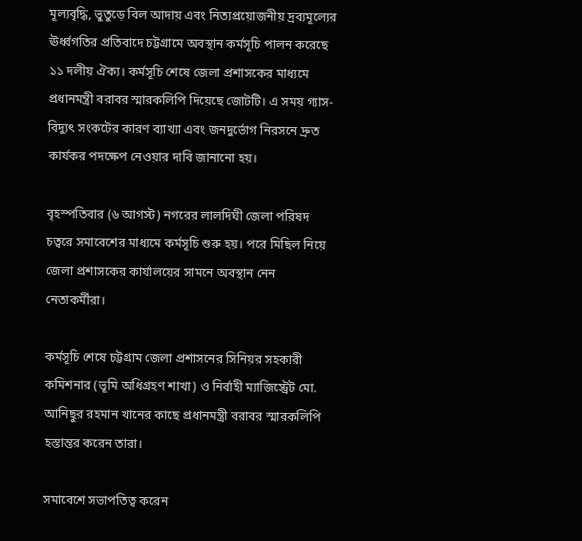মূল্যবৃদ্ধি, ভুতুড়ে বিল আদায় এবং নিত্যপ্রয়োজনীয় দ্রব্যমূল্যের ঊর্ধ্বগতির প্রতিবাদে চট্টগ্রামে অবস্থান কর্মসূচি পালন করেছে ১১ দলীয় ঐক্য। কর্মসূচি শেষে জেলা প্রশাসকের মাধ্যমে প্রধানমন্ত্রী বরাবর স্মারকলিপি দিয়েছে জোটটি। এ সময় গ্যাস-বিদ্যুৎ সংকটের কারণ ব্যাখ্যা এবং জনদুর্ভোগ নিরসনে দ্রুত কার্যকর পদক্ষেপ নেওয়ার দাবি জানানো হয়।

বৃহস্পতিবার (৬ আগস্ট) নগরের লালদিঘী জেলা পরিষদ চত্বরে সমাবেশের মাধ্যমে কর্মসূচি শুরু হয়। পরে মিছিল নিয়ে জেলা প্রশাসকের কার্যালয়ের সামনে অবস্থান নেন নেতাকর্মীরা।

কর্মসূচি শেষে চট্টগ্রাম জেলা প্রশাসনের সিনিয়র সহকারী কমিশনার (ভূমি অধিগ্রহণ শাখা) ও নির্বাহী ম্যাজিস্ট্রেট মো. আনিছুর রহমান খানের কাছে প্রধানমন্ত্রী বরাবর স্মারকলিপি হস্তান্তর করেন তারা।

সমাবেশে সভাপতিত্ব করেন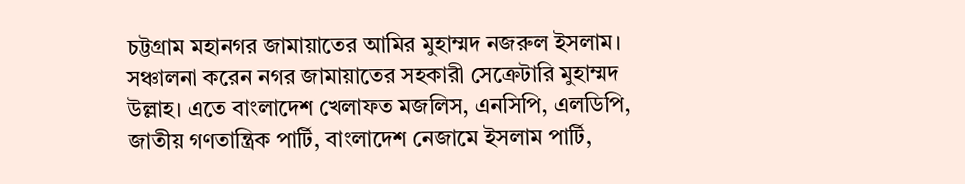চট্টগ্রাম মহানগর জামায়াতের আমির মুহাম্মদ নজরুল ইসলাম। সঞ্চালনা করেন নগর জামায়াতের সহকারী সেক্রেটারি মুহাম্মদ উল্লাহ। এতে বাংলাদেশ খেলাফত মজলিস, এনসিপি, এলডিপি, জাতীয় গণতান্ত্রিক পার্টি, বাংলাদেশ নেজামে ইসলাম পার্টি,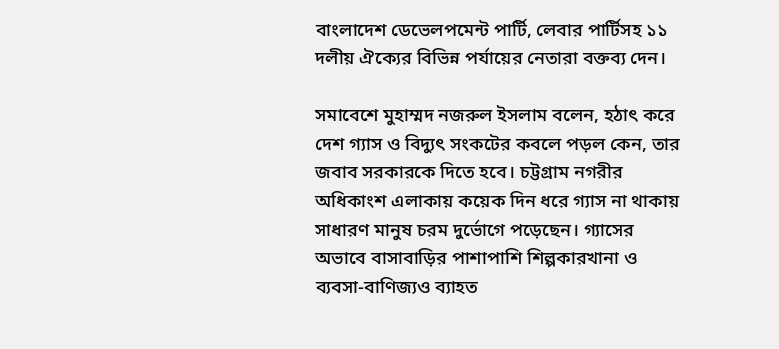বাংলাদেশ ডেভেলপমেন্ট পার্টি, লেবার পার্টিসহ ১১ দলীয় ঐক্যের বিভিন্ন পর্যায়ের নেতারা বক্তব্য দেন।

সমাবেশে মুহাম্মদ নজরুল ইসলাম বলেন, হঠাৎ করে দেশ গ্যাস ও বিদ্যুৎ সংকটের কবলে পড়ল কেন, তার জবাব সরকারকে দিতে হবে। চট্টগ্রাম নগরীর অধিকাংশ এলাকায় কয়েক দিন ধরে গ্যাস না থাকায় সাধারণ মানুষ চরম দুর্ভোগে পড়েছেন। গ্যাসের অভাবে বাসাবাড়ির পাশাপাশি শিল্পকারখানা ও ব্যবসা-বাণিজ্যও ব্যাহত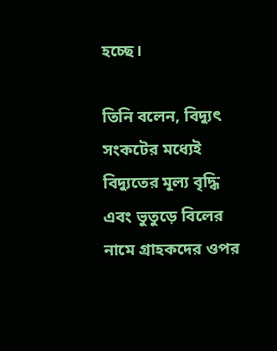হচ্ছে।

তিনি বলেন, বিদ্যুৎ সংকটের মধ্যেই বিদ্যুতের মূল্য বৃদ্ধি এবং ভুতুড়ে বিলের নামে গ্রাহকদের ওপর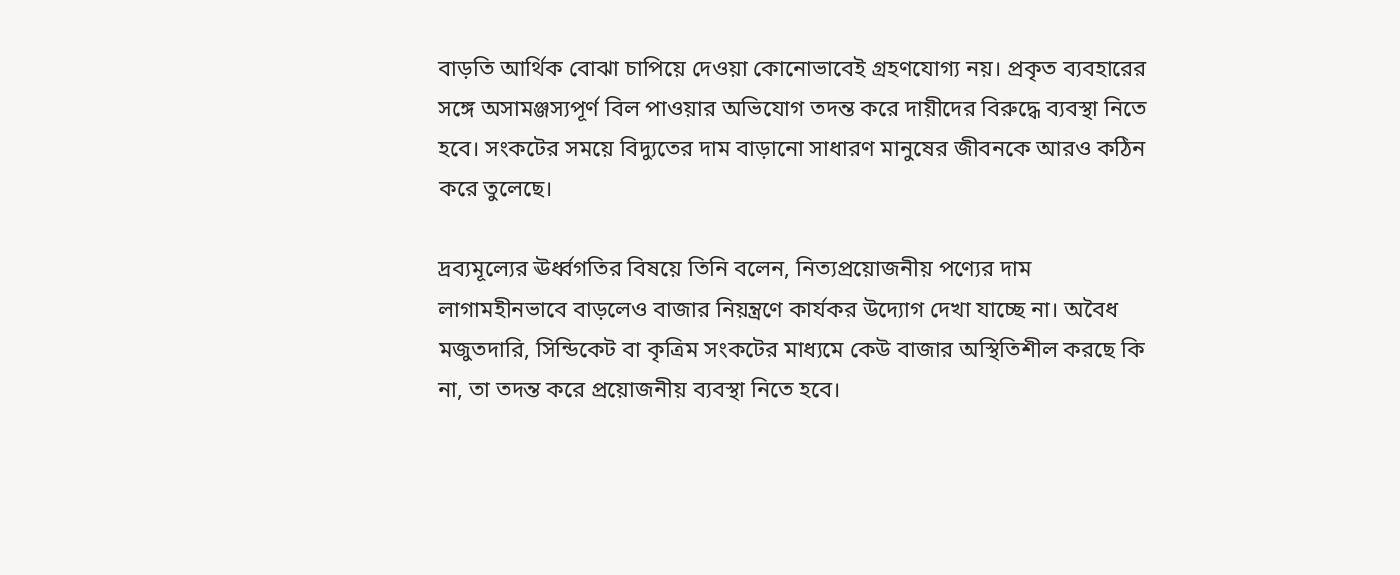বাড়তি আর্থিক বোঝা চাপিয়ে দেওয়া কোনোভাবেই গ্রহণযোগ্য নয়। প্রকৃত ব্যবহারের সঙ্গে অসামঞ্জস্যপূর্ণ বিল পাওয়ার অভিযোগ তদন্ত করে দায়ীদের বিরুদ্ধে ব্যবস্থা নিতে হবে। সংকটের সময়ে বিদ্যুতের দাম বাড়ানো সাধারণ মানুষের জীবনকে আরও কঠিন করে তুলেছে।

দ্রব্যমূল্যের ঊর্ধ্বগতির বিষয়ে তিনি বলেন, নিত্যপ্রয়োজনীয় পণ্যের দাম লাগামহীনভাবে বাড়লেও বাজার নিয়ন্ত্রণে কার্যকর উদ্যোগ দেখা যাচ্ছে না। অবৈধ মজুতদারি, সিন্ডিকেট বা কৃত্রিম সংকটের মাধ্যমে কেউ বাজার অস্থিতিশীল করছে কি না, তা তদন্ত করে প্রয়োজনীয় ব্যবস্থা নিতে হবে।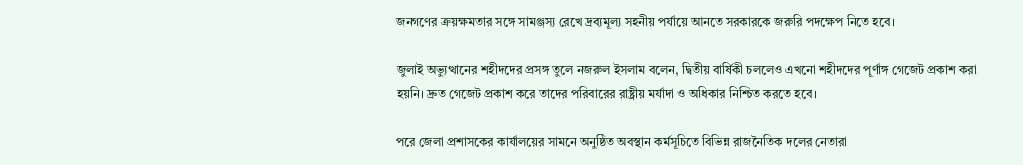জনগণের ক্রয়ক্ষমতার সঙ্গে সামঞ্জস্য রেখে দ্রব্যমূল্য সহনীয় পর্যায়ে আনতে সরকারকে জরুরি পদক্ষেপ নিতে হবে।

জুলাই অভ্যুত্থানের শহীদদের প্রসঙ্গ তুলে নজরুল ইসলাম বলেন, দ্বিতীয় বার্ষিকী চললেও এখনো শহীদদের পূর্ণাঙ্গ গেজেট প্রকাশ করা হয়নি। দ্রুত গেজেট প্রকাশ করে তাদের পরিবারের রাষ্ট্রীয় মর্যাদা ও অধিকার নিশ্চিত করতে হবে।

পরে জেলা প্রশাসকের কার্যালয়ের সামনে অনুষ্ঠিত অবস্থান কর্মসূচিতে বিভিন্ন রাজনৈতিক দলের নেতারা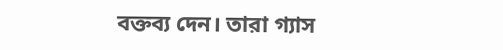বক্তব্য দেন। তারা গ্যাস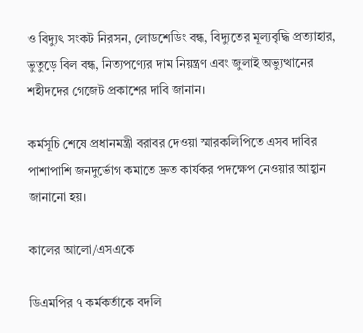ও বিদ্যুৎ সংকট নিরসন, লোডশেডিং বন্ধ, বিদ্যুতের মূল্যবৃদ্ধি প্রত্যাহার, ভুতুড়ে বিল বন্ধ, নিত্যপণ্যের দাম নিয়ন্ত্রণ এবং জুলাই অভ্যুত্থানের শহীদদের গেজেট প্রকাশের দাবি জানান।

কর্মসূচি শেষে প্রধানমন্ত্রী বরাবর দেওয়া স্মারকলিপিতে এসব দাবির পাশাপাশি জনদুর্ভোগ কমাতে দ্রুত কার্যকর পদক্ষেপ নেওয়ার আহ্বান জানানো হয়।

কালের আলো/এসএকে

ডিএমপির ৭ কর্মকর্তাকে বদলি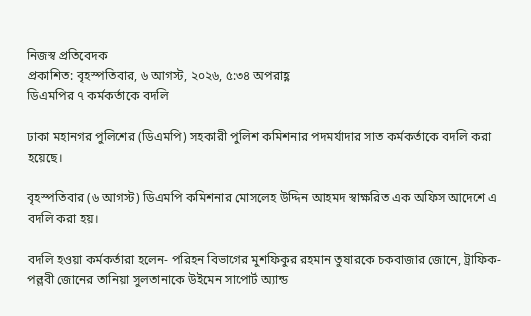নিজস্ব প্রতিবেদক
প্রকাশিত: বৃহস্পতিবার, ৬ আগস্ট, ২০২৬, ৫:৩৪ অপরাহ্ণ
ডিএমপির ৭ কর্মকর্তাকে বদলি

ঢাকা মহানগর পুলিশের (ডিএমপি) সহকারী পুলিশ কমিশনার পদমর্যাদার সাত কর্মকর্তাকে বদলি করা হয়েছে।

বৃহস্পতিবার (৬ আগস্ট) ডিএমপি কমিশনার মোসলেহ উদ্দিন আহমদ স্বাক্ষরিত এক অফিস আদেশে এ বদলি করা হয়।

বদলি হওয়া কর্মকর্তারা হলেন- পরিহন বিভাগের মুশফিকুর রহমান তুষারকে চকবাজার জোনে, ট্রাফিক-পল্লবী জোনের তানিয়া সুলতানাকে উইমেন সাপোর্ট অ্যান্ড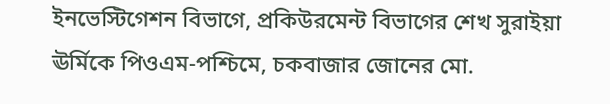ইনভেস্টিগেশন বিভাগে, প্রকিউরমেন্ট বিভাগের শেখ সুরাইয়া ঊর্মিকে পিওএম-পশ্চিমে, চকবাজার জোনের মো.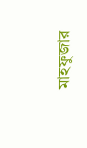মাহফুজার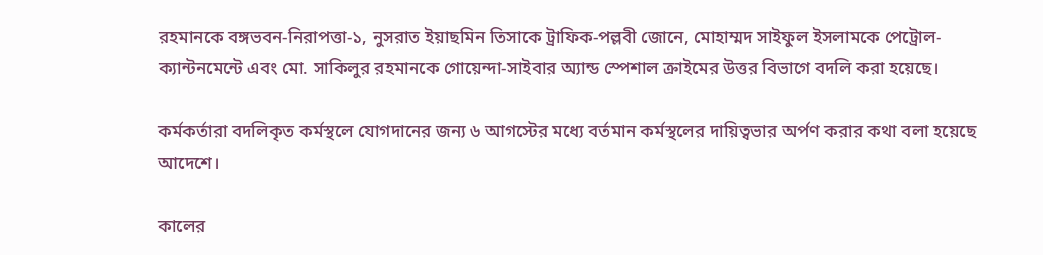রহমানকে বঙ্গভবন-নিরাপত্তা-১, নুসরাত ইয়াছমিন তিসাকে ট্রাফিক-পল্লবী জোনে, মোহাম্মদ সাইফুল ইসলামকে পেট্রোল-ক্যান্টনমেন্টে এবং মো. সাকিলুর রহমানকে গোয়েন্দা-সাইবার অ্যান্ড স্পেশাল ক্রাইমের উত্তর বিভাগে বদলি করা হয়েছে।

কর্মকর্তারা বদলিকৃত কর্মস্থলে যোগদানের জন্য ৬ আগস্টের মধ্যে বর্তমান কর্মস্থলের দায়িত্বভার অর্পণ করার কথা বলা হয়েছে আদেশে।

কালের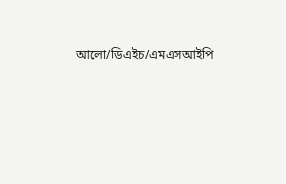আলো/ডিএইচ/এমএসআইপি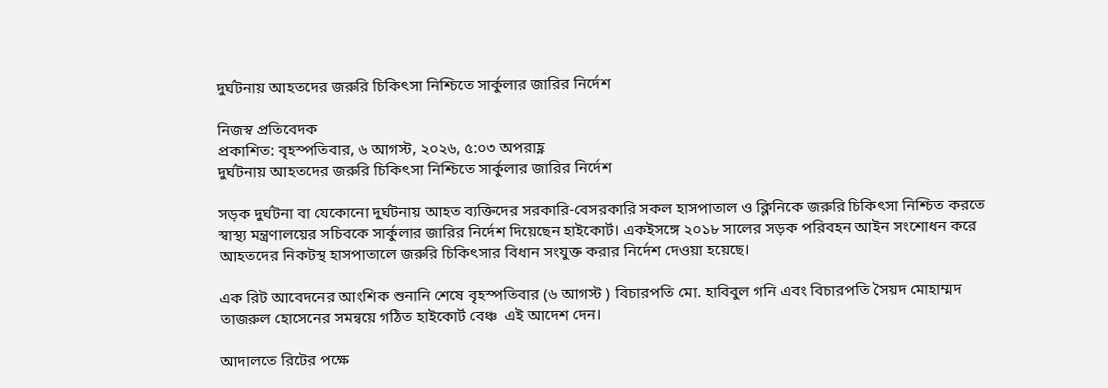দুর্ঘটনায় আহতদের জরুরি চিকিৎসা নিশ্চিতে সার্কুলার জারির নির্দেশ

নিজস্ব প্রতিবেদক
প্রকাশিত: বৃহস্পতিবার, ৬ আগস্ট, ২০২৬, ৫:০৩ অপরাহ্ণ
দুর্ঘটনায় আহতদের জরুরি চিকিৎসা নিশ্চিতে সার্কুলার জারির নির্দেশ

সড়ক দুর্ঘটনা বা যেকোনো দুর্ঘটনায় আহত ব্যক্তিদের সরকারি-বেসরকারি সকল হাসপাতাল ও ক্লিনিকে জরুরি চিকিৎসা নিশ্চিত করতে স্বাস্থ্য মন্ত্রণালয়ের সচিবকে সার্কুলার জারির নির্দেশ দিয়েছেন হাইকোর্ট। একইসঙ্গে ২০১৮ সালের সড়ক পরিবহন আইন সংশোধন করে আহতদের নিকটস্থ হাসপাতালে জরুরি চিকিৎসার বিধান সংযুক্ত করার নির্দেশ দেওয়া হয়েছে।

এক রিট আবেদনের আংশিক শুনানি শেষে বৃহস্পতিবার (৬ আগস্ট ) বিচারপতি মো. হাবিবুল গনি এবং বিচারপতি সৈয়দ মোহাম্মদ তাজরুল হোসেনের সমন্বয়ে গঠিত হাইকোর্ট বেঞ্চ  এই আদেশ দেন।

আদালতে রিটের পক্ষে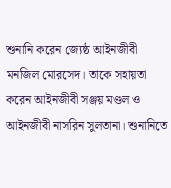শুনানি করেন জ্যেষ্ঠ আইনজীবী মনজিল মোরসেদ। তাকে সহায়তা করেন আইনজীবী সঞ্জয় মণ্ডল ও আইনজীবী নাসরিন সুলতানা। শুনানিতে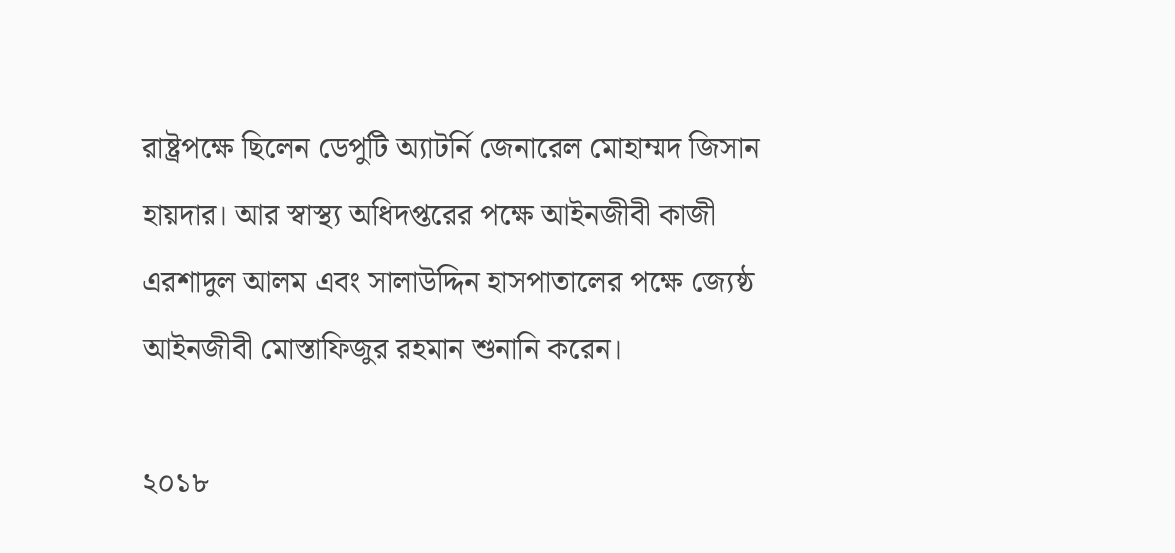রাষ্ট্রপক্ষে ছিলেন ডেপুটি অ্যাটর্নি জেনারেল মোহাম্মদ জিসান হায়দার। আর স্বাস্থ্য অধিদপ্তরের পক্ষে আইনজীবী কাজী এরশাদুল আলম এবং সালাউদ্দিন হাসপাতালের পক্ষে জ্যেষ্ঠ আইনজীবী মোস্তাফিজুর রহমান শুনানি করেন।

২০১৮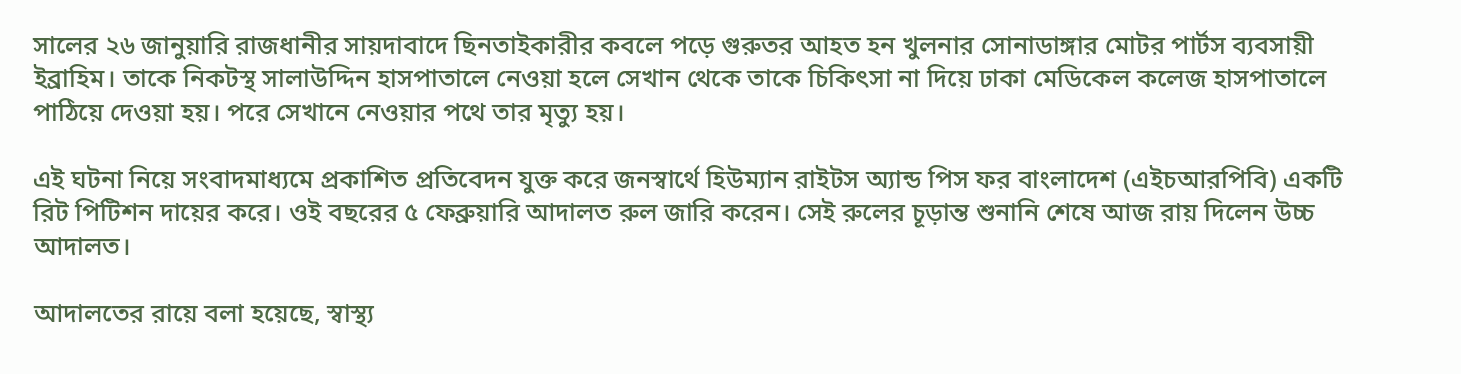সালের ২৬ জানুয়ারি রাজধানীর সায়দাবাদে ছিনতাইকারীর কবলে পড়ে গুরুতর আহত হন খুলনার সোনাডাঙ্গার মোটর পার্টস ব্যবসায়ী ইব্রাহিম। তাকে নিকটস্থ সালাউদ্দিন হাসপাতালে নেওয়া হলে সেখান থেকে তাকে চিকিৎসা না দিয়ে ঢাকা মেডিকেল কলেজ হাসপাতালে পাঠিয়ে দেওয়া হয়। পরে সেখানে নেওয়ার পথে তার মৃত্যু হয়।

এই ঘটনা নিয়ে সংবাদমাধ্যমে প্রকাশিত প্রতিবেদন যুক্ত করে জনস্বার্থে হিউম্যান রাইটস অ্যান্ড পিস ফর বাংলাদেশ (এইচআরপিবি) একটি রিট পিটিশন দায়ের করে। ওই বছরের ৫ ফেব্রুয়ারি আদালত রুল জারি করেন। সেই রুলের চূড়ান্ত শুনানি শেষে আজ রায় দিলেন উচ্চ আদালত।

আদালতের রায়ে বলা হয়েছে, স্বাস্থ্য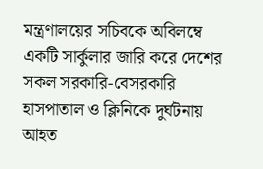মন্ত্রণালয়ের সচিবকে অবিলম্বে একটি সার্কুলার জারি করে দেশের সকল সরকারি-বেসরকারি হাসপাতাল ও ক্লিনিকে দুর্ঘটনায় আহত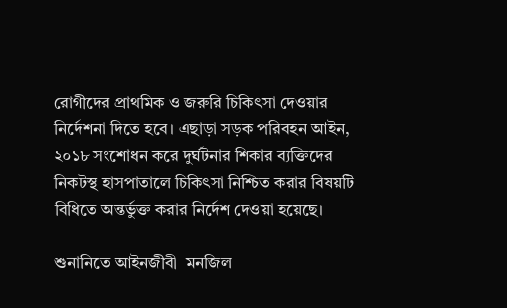রোগীদের প্রাথমিক ও জরুরি চিকিৎসা দেওয়ার নির্দেশনা দিতে হবে। এছাড়া সড়ক পরিবহন আইন, ২০১৮ সংশোধন করে দুর্ঘটনার শিকার ব্যক্তিদের নিকটস্থ হাসপাতালে চিকিৎসা নিশ্চিত করার বিষয়টি বিধিতে অন্তর্ভুক্ত করার নির্দেশ দেওয়া হয়েছে।

শুনানিতে আইনজীবী  মনজিল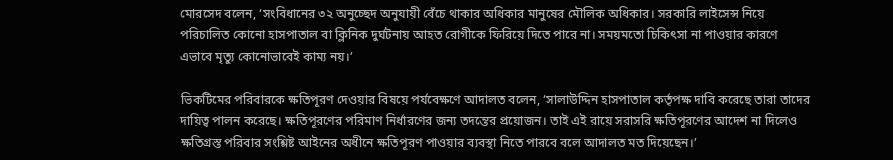মোরসেদ বলেন, ‘সংবিধানের ৩২ অনুচ্ছেদ অনুযায়ী বেঁচে থাকার অধিকার মানুষের মৌলিক অধিকার। সরকারি লাইসেন্স নিয়ে পরিচালিত কোনো হাসপাতাল বা ক্লিনিক দুর্ঘটনায় আহত রোগীকে ফিরিয়ে দিতে পারে না। সময়মতো চিকিৎসা না পাওয়ার কারণে এভাবে মৃত্যু কোনোভাবেই কাম্য নয়।’

ভিকটিমের পরিবারকে ক্ষতিপূরণ দেওয়ার বিষয়ে পর্যবেক্ষণে আদালত বলেন, ‘সালাউদ্দিন হাসপাতাল কর্তৃপক্ষ দাবি করেছে তারা তাদের দায়িত্ব পালন করেছে। ক্ষতিপূরণের পরিমাণ নির্ধারণের জন্য তদন্তের প্রয়োজন। তাই এই রায়ে সরাসরি ক্ষতিপূরণের আদেশ না দিলেও ক্ষতিগ্রস্ত পরিবার সংশ্লিষ্ট আইনের অধীনে ক্ষতিপূরণ পাওয়ার ব্যবস্থা নিতে পারবে বলে আদালত মত দিয়েছেন।’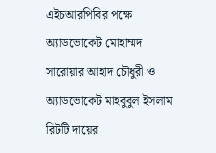এইচআরপিবির পক্ষে অ্যাডভোকেট মোহাম্মদ সারোয়ার আহাদ চৌধুরী ও অ্যাডভোকেট মাহবুবুল ইসলাম রিটটি দায়ের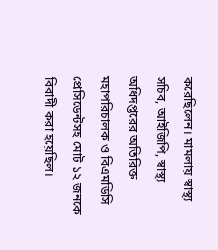করেছিলেন। মামলায় স্বাস্থ্য সচিব, আইজিপি, স্বাস্থ্য অধিদপ্তরের অতিরিক্ত মহাপরিচালক ও বিএমডিসি প্রেসিডেন্টসহ মোট ১২ জনকে বিবাদী করা হয়েছিল।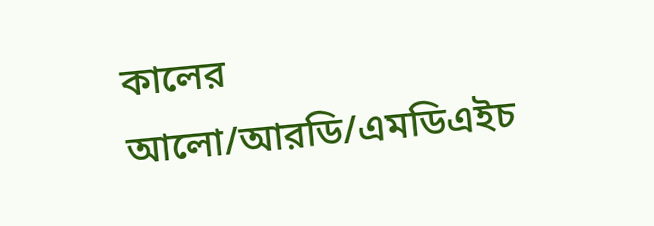কালের আলো/আরডি/এমডিএইচ